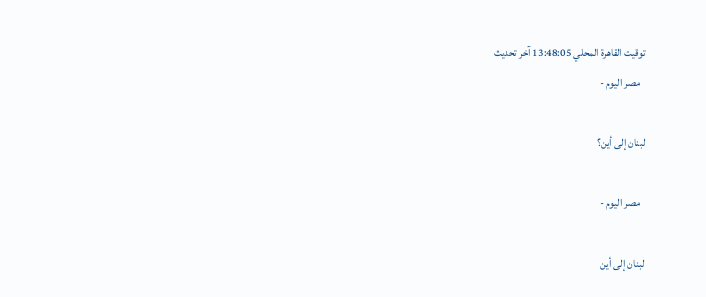توقيت القاهرة المحلي 13:48:05 آخر تحديث
  مصر اليوم -

لبنان إلى أين؟

  مصر اليوم -

لبنان إلى أين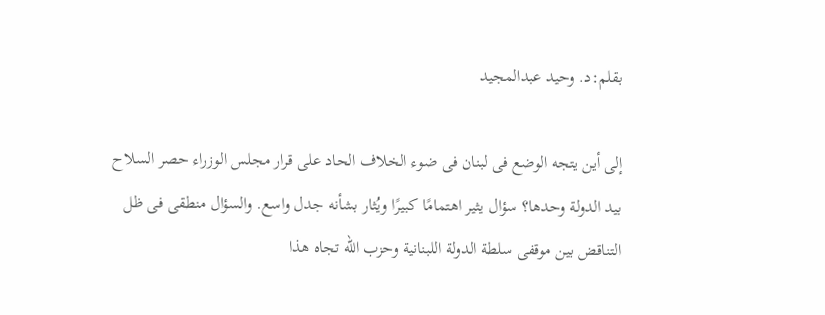بقلم:د. وحيد عبدالمجيد

إلى أين يتجه الوضع فى لبنان فى ضوء الخلاف الحاد على قرار مجلس الوزراء حصر السلاح بيد الدولة وحدها؟ سؤال يثير اهتمامًا كبيرًا ويُثار بشأنه جدل واسع. والسؤال منطقى فى ظل التناقض بين موقفى سلطة الدولة اللبنانية وحزب الله تجاه هذا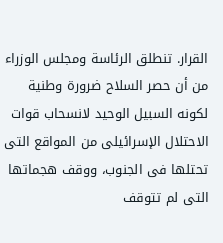القرار. تنطلق الرئاسة ومجلس الوزراء من أن حصر السلاح ضرورة وطنية لكونه السبيل الوحيد لانسحاب قوات الاحتلال الإسرائيلى من المواقع التى تحتلها فى الجنوب، ووقف هجماتها التى لم تتوقف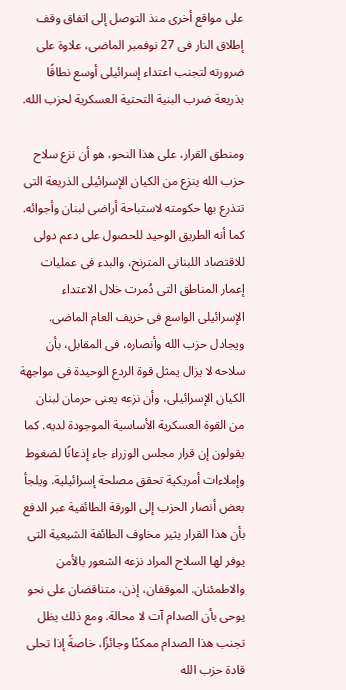على مواقع أخرى منذ التوصل إلى اتفاق وقف إطلاق النار فى 27 نوفمبر الماضى، علاوة على ضرورته لتجنب اعتداء إسرائيلى أوسع نطاقًا بذريعة ضرب البنية التحتية العسكرية لحزب الله.

ومنطق القرار، على هذا النحو، هو أن نزع سلاح حزب الله ينزع من الكيان الإسرائيلى الذريعة التى تتذرع بها حكومته لاستباحة أراضى لبنان وأجوائه. كما أنه الطريق الوحيد للحصول على دعم دولى للاقتصاد اللبنانى المترنح، والبدء فى عمليات إعمار المناطق التى دُمرت خلال الاعتداء الإسرائيلى الواسع فى خريف العام الماضى. ويجادل حزب الله وأنصاره، فى المقابل، بأن سلاحه لا يزال يمثل قوة الردع الوحيدة فى مواجهة الكيان الإسرائيلى، وأن نزعه يعنى حرمان لبنان من القوة العسكرية الأساسية الموجودة لديه. كما يقولون إن قرار مجلس الوزراء جاء إذعانًا لضغوط وإملاءات أمريكية تحقق مصلحة إسرائيلية. ويلجأ بعض أنصار الحزب إلى الورقة الطائفية عبر الدفع بأن هذا القرار يثير مخاوف الطائفة الشيعية التى يوفر لها السلاح المراد نزعه الشعور بالأمن والاطمئنان. الموقفان، إذن، متناقضان على نحو يوحى بأن الصدام آت لا محالة. ومع ذلك يظل تجنب هذا الصدام ممكنًا وجائزًا، خاصةً إذا تحلى قادة حزب الله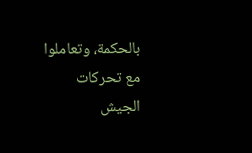بالحكمة، وتعاملوا مع تحركات الجيش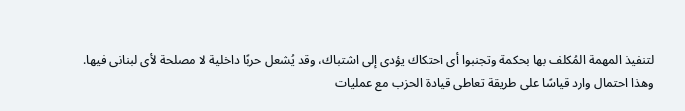لتنفيذ المهمة المُكلف بها بحكمة وتجنبوا أى احتكاك يؤدى إلى اشتباك، وقد يُشعل حربًا داخلية لا مصلحة لأى لبنانى فيها. وهذا احتمال وارد قياسًا على طريقة تعاطى قيادة الحزب مع عمليات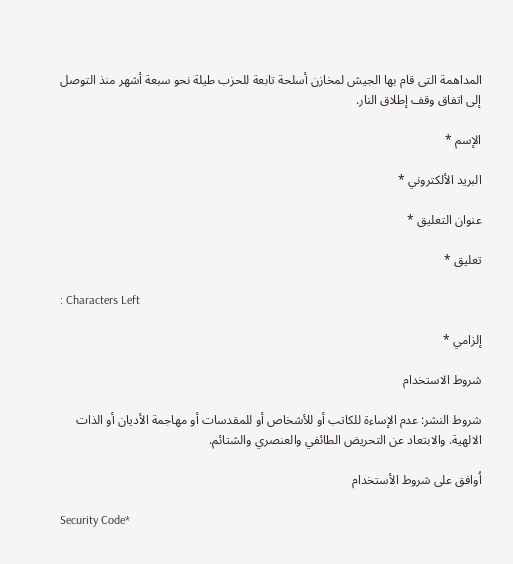المداهمة التى قام بها الجيش لمخازن أسلحة تابعة للحزب طيلة نحو سبعة أشهر منذ التوصل إلى اتفاق وقف إطلاق النار.

الإسم *

البريد الألكتروني *

عنوان التعليق *

تعليق *

: Characters Left

إلزامي *

شروط الاستخدام

شروط النشر: عدم الإساءة للكاتب أو للأشخاص أو للمقدسات أو مهاجمة الأديان أو الذات الالهية. والابتعاد عن التحريض الطائفي والعنصري والشتائم.

اُوافق على شروط الأستخدام

Security Code*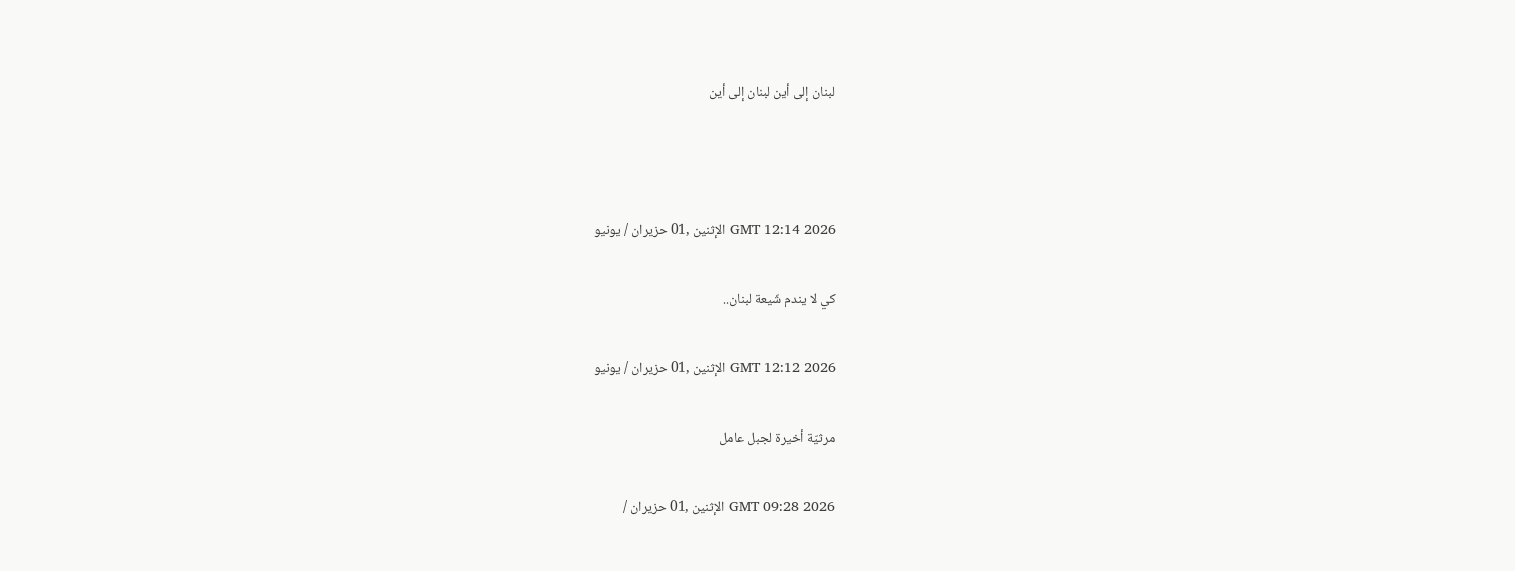لبنان إلى أين لبنان إلى أين



GMT 12:14 2026 الإثنين ,01 حزيران / يونيو

كي لا يندم شّيعة لبنان..

GMT 12:12 2026 الإثنين ,01 حزيران / يونيو

مرثيّة أخيرة لجبل عامل

GMT 09:28 2026 الإثنين ,01 حزيران /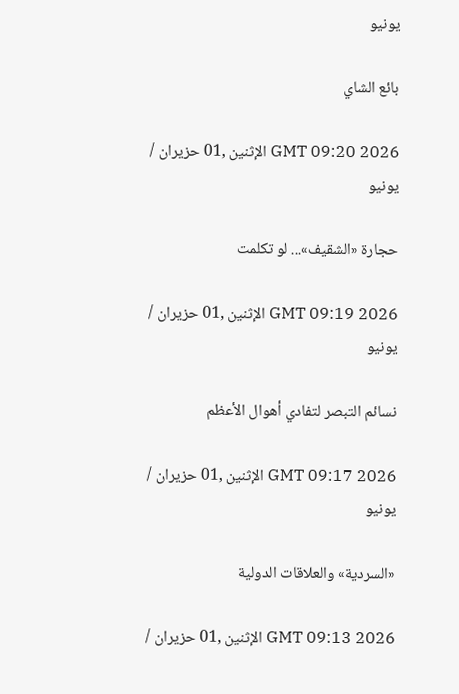يونيو

بائع الشاي

GMT 09:20 2026 الإثنين ,01 حزيران / يونيو

حجارة «الشقيف»... لو تكلمت

GMT 09:19 2026 الإثنين ,01 حزيران / يونيو

نسائم التبصر لتفادي أهوال الأعظم

GMT 09:17 2026 الإثنين ,01 حزيران / يونيو

«السردية» والعلاقات الدولية

GMT 09:13 2026 الإثنين ,01 حزيران /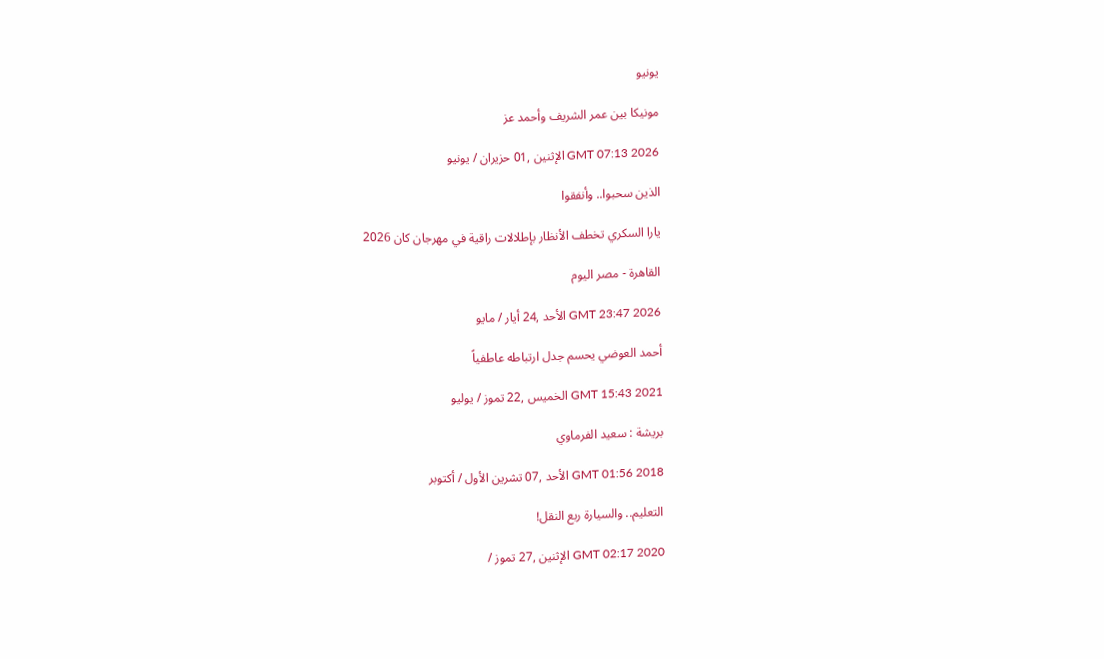يونيو

مونيكا بين عمر الشريف وأحمد عز

GMT 07:13 2026 الإثنين ,01 حزيران / يونيو

الذين سحبوا.. وأنفقوا

يارا السكري تخطف الأنظار بإطلالات راقية في مهرجان كان 2026

القاهرة - مصر اليوم

GMT 23:47 2026 الأحد ,24 أيار / مايو

أحمد العوضي يحسم جدل ارتباطه عاطفياً

GMT 15:43 2021 الخميس ,22 تموز / يوليو

بريشة : سعيد الفرماوي

GMT 01:56 2018 الأحد ,07 تشرين الأول / أكتوبر

التعليم.. والسيارة ربع النقل!

GMT 02:17 2020 الإثنين ,27 تموز /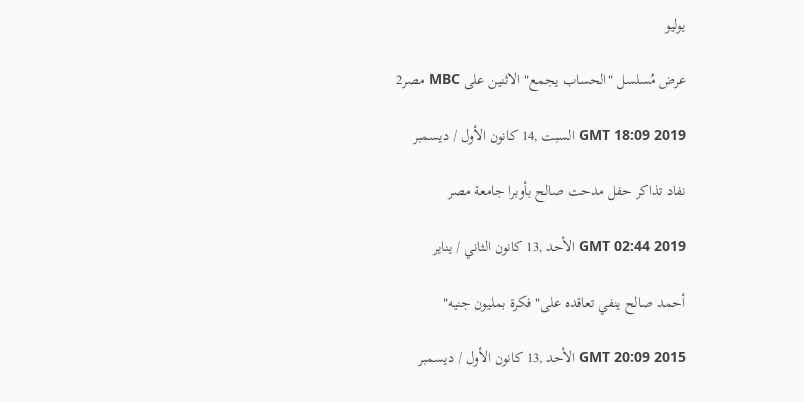يوليو

عرض مُسلسل "الحساب يجمع" الاثنين على MBC مصر2

GMT 18:09 2019 السبت ,14 كانون الأول / ديسمبر

نفاد تذاكر حفل مدحت صالح بأوبرا جامعة مصر

GMT 02:44 2019 الأحد ,13 كانون الثاني / يناير

أحمد صالح ينفي تعاقده على"فكرة بمليون جنيه"

GMT 20:09 2015 الأحد ,13 كانون الأول / ديسمبر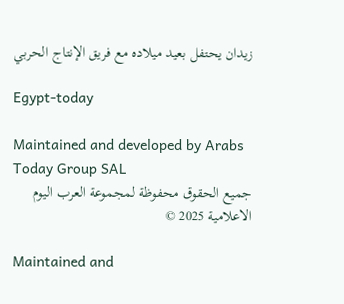زيدان يحتفل بعيد ميلاده مع فريق الإنتاج الحربي

Egypt-today

Maintained and developed by Arabs Today Group SAL
جميع الحقوق محفوظة لمجموعة العرب اليوم الاعلامية 2025 ©

Maintained and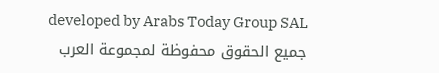developed by Arabs Today Group SAL
جميع الحقوق محفوظة لمجموعة العرب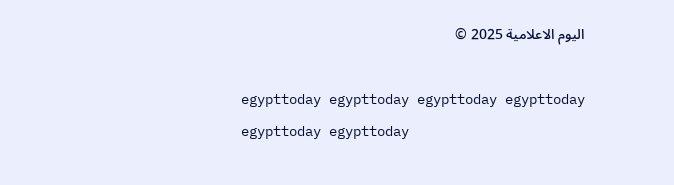اليوم الاعلامية 2025 ©

egypttoday egypttoday egypttoday egypttoday
egypttoday egypttoday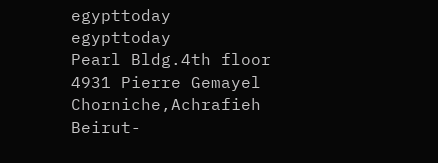egypttoday
egypttoday
Pearl Bldg.4th floor 4931 Pierre Gemayel Chorniche,Achrafieh Beirut-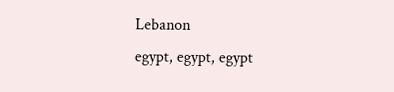Lebanon
egypt, egypt, egypt